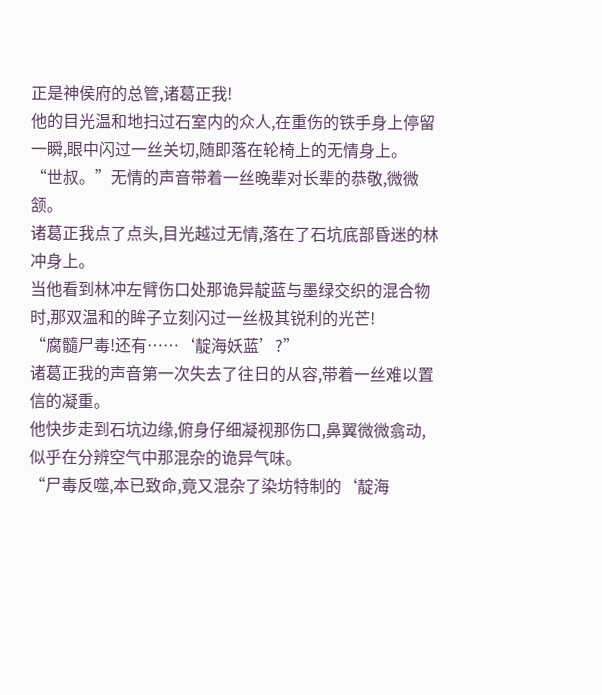正是神侯府的总管,诸葛正我!
他的目光温和地扫过石室内的众人,在重伤的铁手身上停留一瞬,眼中闪过一丝关切,随即落在轮椅上的无情身上。
“世叔。”无情的声音带着一丝晚辈对长辈的恭敬,微微颔。
诸葛正我点了点头,目光越过无情,落在了石坑底部昏迷的林冲身上。
当他看到林冲左臂伤口处那诡异靛蓝与墨绿交织的混合物时,那双温和的眸子立刻闪过一丝极其锐利的光芒!
“腐髓尸毒!还有……‘靛海妖蓝’?”
诸葛正我的声音第一次失去了往日的从容,带着一丝难以置信的凝重。
他快步走到石坑边缘,俯身仔细凝视那伤口,鼻翼微微翕动,似乎在分辨空气中那混杂的诡异气味。
“尸毒反噬,本已致命,竟又混杂了染坊特制的‘靛海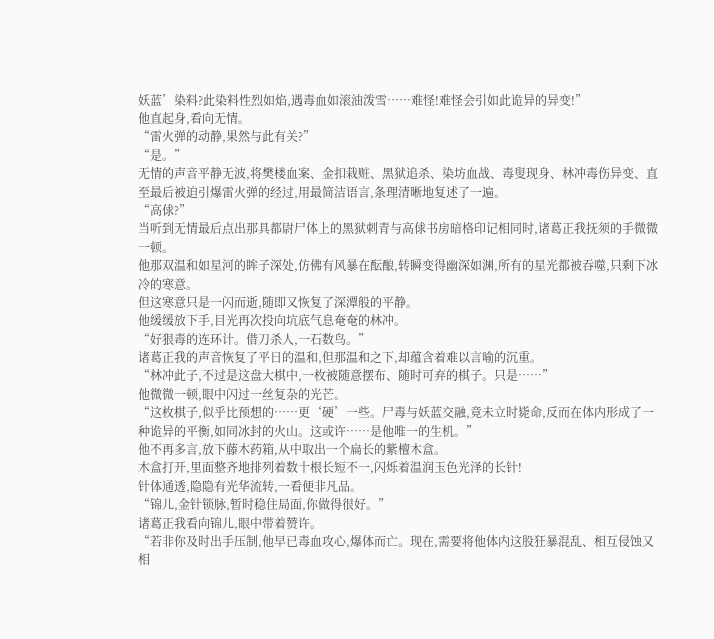妖蓝’染料?此染料性烈如焰,遇毒血如滚油泼雪……难怪!难怪会引如此诡异的异变!”
他直起身,看向无情。
“雷火弹的动静,果然与此有关?”
“是。”
无情的声音平静无波,将樊楼血案、金扣栽赃、黑狱追杀、染坊血战、毒叟现身、林冲毒伤异变、直至最后被迫引爆雷火弹的经过,用最简洁语言,条理清晰地复述了一遍。
“高俅?”
当听到无情最后点出那具都尉尸体上的黑狱刺青与高俅书房暗格印记相同时,诸葛正我抚须的手微微一顿。
他那双温和如星河的眸子深处,仿佛有风暴在酝酿,转瞬变得幽深如渊,所有的星光都被吞噬,只剩下冰冷的寒意。
但这寒意只是一闪而逝,随即又恢复了深潭般的平静。
他缓缓放下手,目光再次投向坑底气息奄奄的林冲。
“好狠毒的连环计。借刀杀人,一石数鸟。”
诸葛正我的声音恢复了平日的温和,但那温和之下,却蕴含着难以言喻的沉重。
“林冲此子,不过是这盘大棋中,一枚被随意摆布、随时可弃的棋子。只是……”
他微微一顿,眼中闪过一丝复杂的光芒。
“这枚棋子,似乎比预想的……更‘硬’一些。尸毒与妖蓝交融,竟未立时毙命,反而在体内形成了一种诡异的平衡,如同冰封的火山。这或许……是他唯一的生机。”
他不再多言,放下藤木药箱,从中取出一个扁长的紫檀木盒。
木盒打开,里面整齐地排列着数十根长短不一,闪烁着温润玉色光泽的长针!
针体通透,隐隐有光华流转,一看便非凡品。
“锦儿,金针锁脉,暂时稳住局面,你做得很好。”
诸葛正我看向锦儿,眼中带着赞许。
“若非你及时出手压制,他早已毒血攻心,爆体而亡。现在,需要将他体内这股狂暴混乱、相互侵蚀又相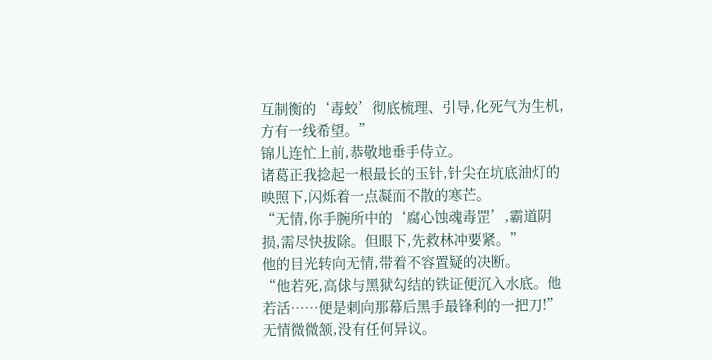互制衡的‘毒蛟’彻底梳理、引导,化死气为生机,方有一线希望。”
锦儿连忙上前,恭敬地垂手侍立。
诸葛正我捻起一根最长的玉针,针尖在坑底油灯的映照下,闪烁着一点凝而不散的寒芒。
“无情,你手腕所中的‘腐心蚀魂毒罡’,霸道阴损,需尽快拔除。但眼下,先救林冲要紧。”
他的目光转向无情,带着不容置疑的决断。
“他若死,高俅与黑狱勾结的铁证便沉入水底。他若活……便是刺向那幕后黑手最锋利的一把刀!”
无情微微颔,没有任何异议。